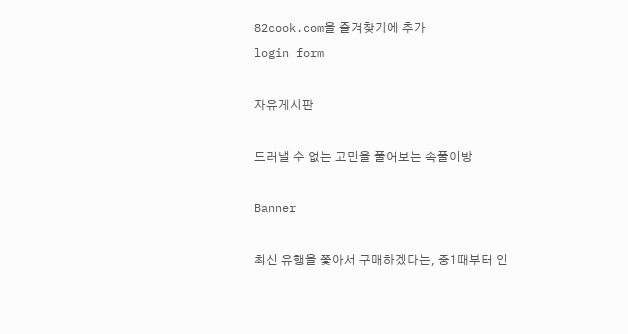82cook.com을 즐겨찾기에 추가
login form

자유게시판

드러낼 수 없는 고민을 풀어보는 속풀이방

Banner

최신 유행을 쫓아서 구매하겠다는, 중1때부터 인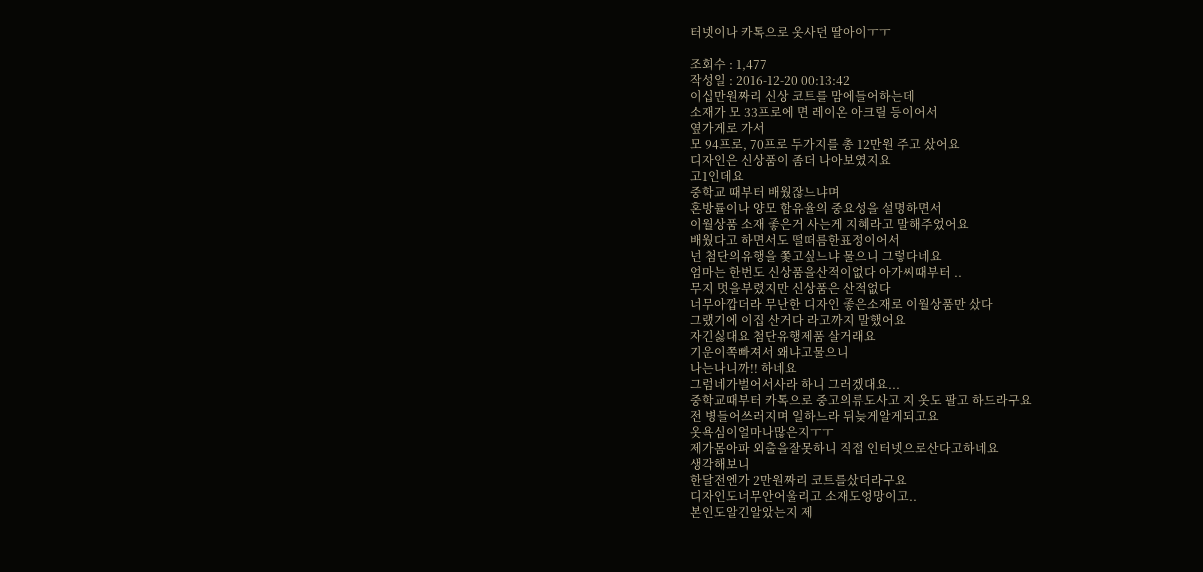터넷이나 카톡으로 옷사던 딸아이ㅜㅜ

조회수 : 1,477
작성일 : 2016-12-20 00:13:42
이십만원짜리 신상 코트를 맘에들어하는데
소재가 모 33프로에 면 레이온 아크릴 등이어서
옆가게로 가서
모 94프로, 70프로 두가지를 총 12만원 주고 샀어요
디자인은 신상품이 좀더 나아보였지요
고1인데요
중학교 때부터 배웠잖느냐며
혼방률이나 양모 함유율의 중요성을 설명하면서
이월상품 소재 좋은거 사는게 지혜라고 말해주었어요
배웠다고 하면서도 떨떠름한표정이어서
넌 첨단의유행을 쫓고싶느냐 물으니 그렇다네요
엄마는 한번도 신상품을산적이없다 아가씨때부터 ..
무지 멋을부렸지만 신상품은 산적없다
너무아깝더라 무난한 디자인 좋은소재로 이월상품만 샀다
그랬기에 이집 산거다 라고까지 말했어요
자긴싫대요 첨단유행제품 살거래요
기운이쪽빠져서 왜냐고물으니
나는나니까!! 하네요
그럼네가벌어서사라 하니 그러겠대요...
중학교때부터 카톡으로 중고의류도사고 지 옷도 팔고 하드라구요
전 병들어쓰러지며 일하느라 뒤늦게알게되고요
옷욕심이얼마나많은지ㅜㅜ
제가몸아파 외출을잘못하니 직접 인터넷으로산다고하네요
생각해보니
한달전엔가 2만원짜리 코트를샀더라구요
디자인도너무안어울리고 소재도엉망이고..
본인도알긴알았는지 제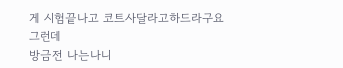게 시험끝나고 코트사달라고하드라구요
그런데
방금전 나는나니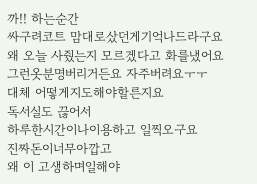까!! 하는순간
싸구려코트 맘대로샀던게기억나드라구요
왜 오늘 사줬는지 모르겠다고 화를냈어요
그런옷분명버리거든요 자주버려요ㅜㅜ
대체 어떻게지도해야할른지요
독서실도 끊어서
하루한시간이나이용하고 일찍오구요
진짜돈이너무아깝고
왜 이 고생하며일해야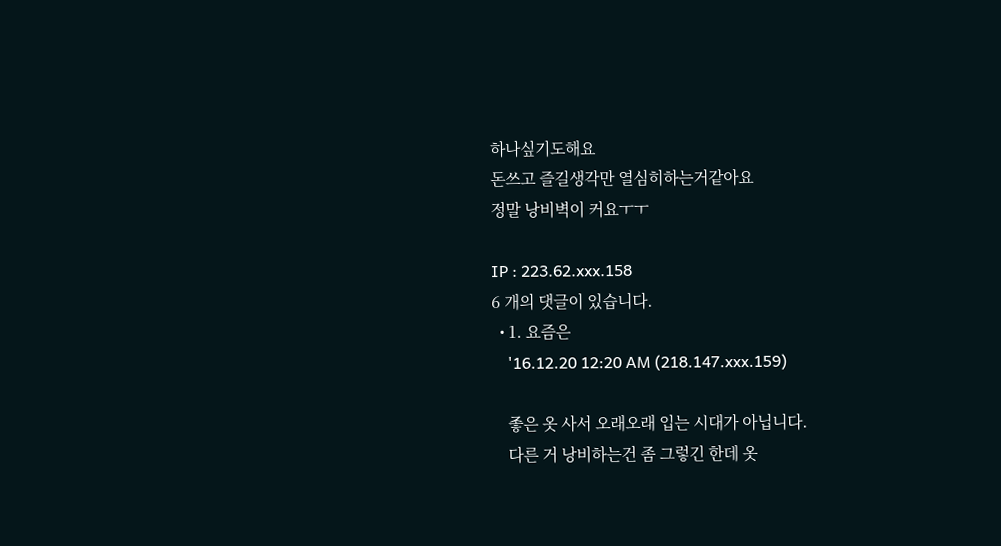하나싶기도해요
돈쓰고 즐길생각만 열심히하는거같아요
정말 낭비벽이 커요ㅜㅜ

IP : 223.62.xxx.158
6 개의 댓글이 있습니다.
  • 1. 요즘은
    '16.12.20 12:20 AM (218.147.xxx.159)

    좋은 옷 사서 오래오래 입는 시대가 아닙니다.
    다른 거 낭비하는건 좀 그렇긴 한데 옷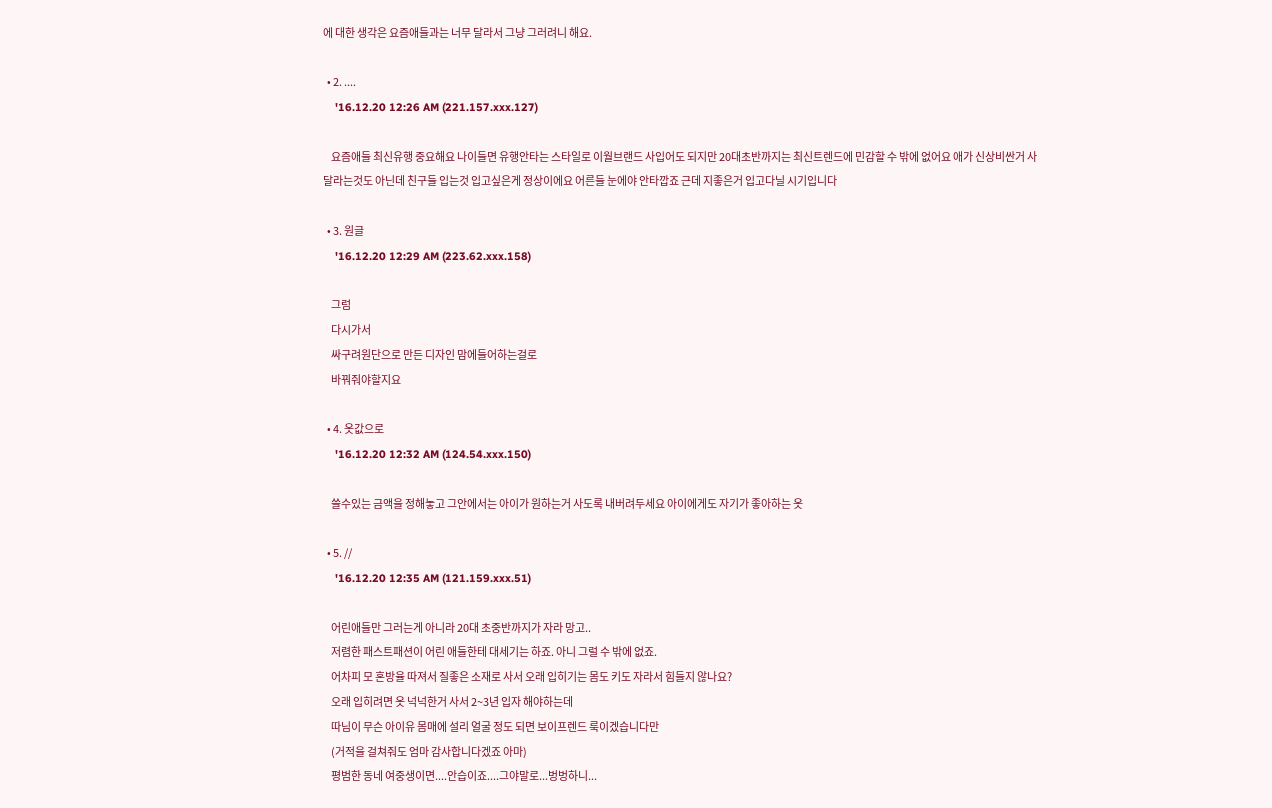에 대한 생각은 요즘애들과는 너무 달라서 그냥 그러려니 해요.

  • 2. ....
    '16.12.20 12:26 AM (221.157.xxx.127)

    요즘애들 최신유행 중요해요 나이들면 유행안타는 스타일로 이월브랜드 사입어도 되지만 20대초반까지는 최신트렌드에 민감할 수 밖에 없어요 애가 신상비싼거 사달라는것도 아닌데 친구들 입는것 입고싶은게 정상이에요 어른들 눈에야 안타깝죠 근데 지좋은거 입고다닐 시기입니다

  • 3. 원글
    '16.12.20 12:29 AM (223.62.xxx.158)

    그럼
    다시가서
    싸구려원단으로 만든 디자인 맘에들어하는걸로
    바꿔줘야할지요

  • 4. 옷값으로
    '16.12.20 12:32 AM (124.54.xxx.150)

    쓸수있는 금액을 정해놓고 그안에서는 아이가 원하는거 사도록 내버려두세요 아이에게도 자기가 좋아하는 옷

  • 5. //
    '16.12.20 12:35 AM (121.159.xxx.51)

    어린애들만 그러는게 아니라 20대 초중반까지가 자라 망고..
    저렴한 패스트패션이 어린 애들한테 대세기는 하죠. 아니 그럴 수 밖에 없죠.
    어차피 모 혼방율 따져서 질좋은 소재로 사서 오래 입히기는 몸도 키도 자라서 힘들지 않나요?
    오래 입히려면 옷 넉넉한거 사서 2~3년 입자 해야하는데
    따님이 무슨 아이유 몸매에 설리 얼굴 정도 되면 보이프렌드 룩이겠습니다만
    (거적을 걸쳐줘도 엄마 감사합니다겠죠 아마)
    평범한 동네 여중생이면....안습이죠....그야말로...벙벙하니...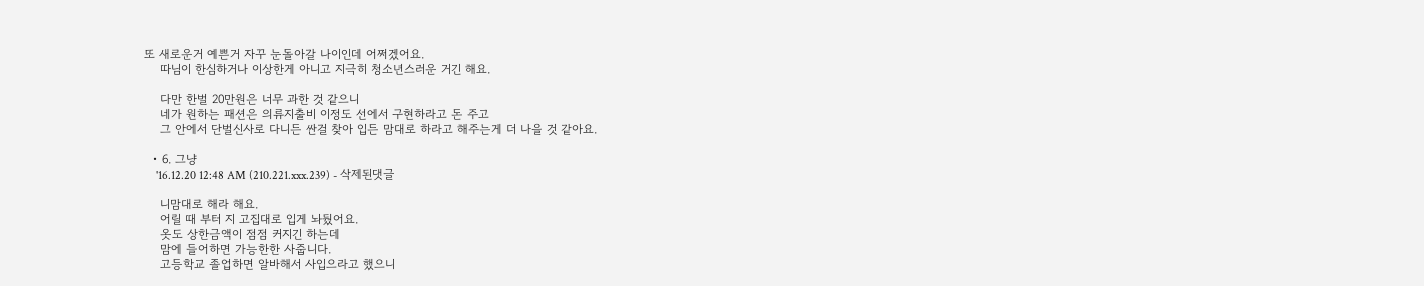또 새로운거 예쁜거 자꾸 눈돌아갈 나이인데 어쩌겠어요.
    따님이 한심하거나 이상한게 아니고 지극히 청소년스러운 거긴 해요.

    다만 한벌 20만원은 너무 과한 것 같으니
    네가 원하는 패션은 의류지출비 이정도 선에서 구현하라고 돈 주고
    그 안에서 단벌신사로 다니든 싼걸 찾아 입든 맘대로 하라고 해주는게 더 나을 것 같아요.

  • 6. 그냥
    '16.12.20 12:48 AM (210.221.xxx.239) - 삭제된댓글

    니맘대로 해라 해요.
    어릴 때 부터 지 고집대로 입게 놔뒀어요.
    옷도 상한금액이 점점 커지긴 하는데
    맘에 들어하면 가능한한 사줍니다.
    고등학교 졸업하면 알바해서 사입으라고 했으니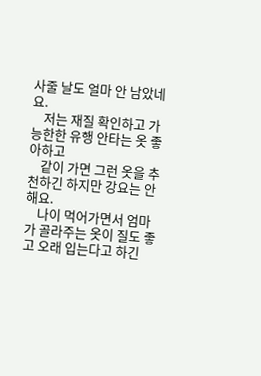사줄 날도 얼마 안 남았네요.
    저는 재질 확인하고 가능한한 유행 안타는 옷 좋아하고
    같이 가면 그런 옷을 추천하긴 하지만 강요는 안해요.
    나이 먹어가면서 엄마가 골라주는 옷이 질도 좋고 오래 입는다고 하긴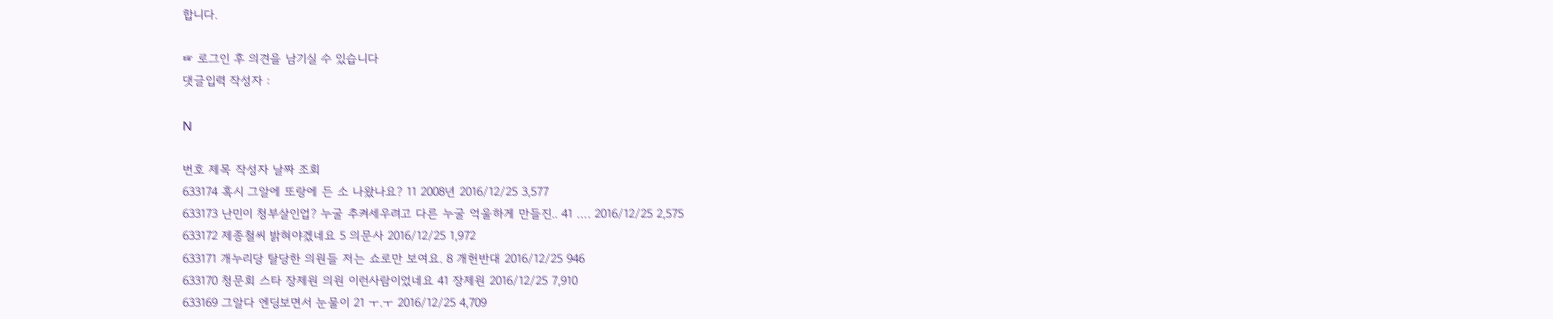합니다.

☞ 로그인 후 의견을 남기실 수 있습니다
댓글입력 작성자 :

N

번호 제목 작성자 날짜 조회
633174 혹시 그알에 또랑에 든 소 나왔나요? 11 2008년 2016/12/25 3,577
633173 난민이 청부살인업? 누굴 추켜세우려고 다른 누굴 억울하게 만들진.. 41 …. 2016/12/25 2,575
633172 제종철씨 밝혀야겠네요 5 의문사 2016/12/25 1,972
633171 개누리당 탈당한 의원들 저는 쇼로만 보여요. 8 개헌반대 2016/12/25 946
633170 청문회 스타 장제원 의원 이런사람이었네요 41 장제원 2016/12/25 7,910
633169 그알다 엔딩보면서 눈물이 21 ㅜ.ㅜ 2016/12/25 4,709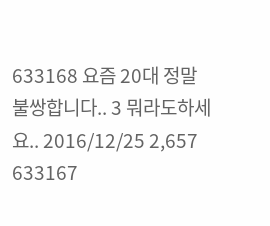633168 요즘 20대 정말 불쌍합니다.. 3 뭐라도하세요.. 2016/12/25 2,657
633167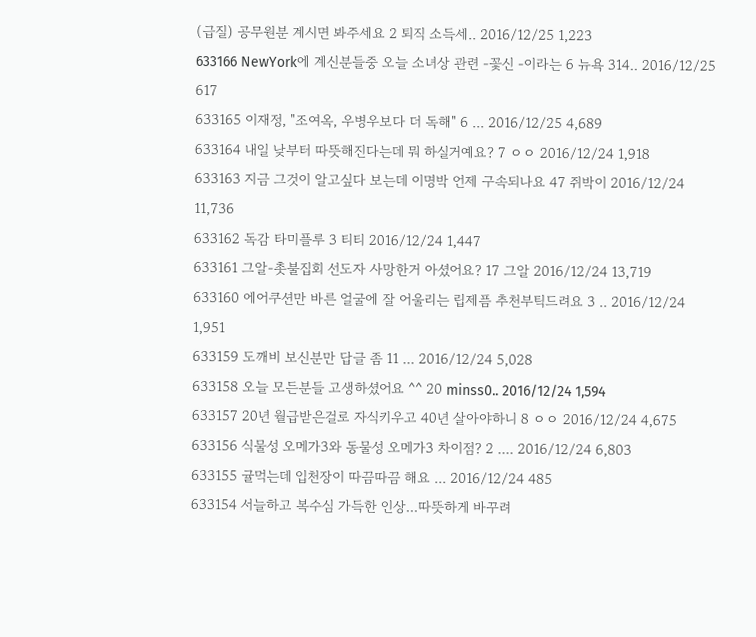(급질) 공무원분 계시면 봐주세요 2 퇴직 소득세.. 2016/12/25 1,223
633166 NewYork에 계신분들중 오늘 소녀상 관련 -꽃신 -이라는 6 뉴욕 314.. 2016/12/25 617
633165 이재정, "조여옥, 우병우보다 더 독해" 6 ... 2016/12/25 4,689
633164 내일 낮부터 따뜻해진다는데 뭐 하실거예요? 7 ㅇㅇ 2016/12/24 1,918
633163 지금 그것이 알고싶다 보는데 이명박 언제 구속되나요 47 쥐박이 2016/12/24 11,736
633162 독감 타미플루 3 티티 2016/12/24 1,447
633161 그알-촛불집회 선도자 사망한거 아셨어요? 17 그알 2016/12/24 13,719
633160 에어쿠션만 바른 얼굴에 잘 어울리는 립제픔 추천부틱드려요 3 .. 2016/12/24 1,951
633159 도깨비 보신분만 답글 좀 11 ... 2016/12/24 5,028
633158 오늘 모든분들 고생하셨어요 ^^ 20 minss0.. 2016/12/24 1,594
633157 20년 월급받은걸로 자식키우고 40년 살아야하니 8 ㅇㅇ 2016/12/24 4,675
633156 식물성 오메가3와 동물성 오메가3 차이점? 2 .... 2016/12/24 6,803
633155 귤먹는데 입천장이 따끔따끔 해요 ... 2016/12/24 485
633154 서늘하고 복수심 가득한 인상...따뜻하게 바꾸려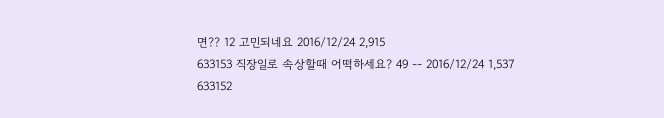면?? 12 고민되네요 2016/12/24 2,915
633153 직장일로 속상할때 어떡하세요? 49 -- 2016/12/24 1,537
633152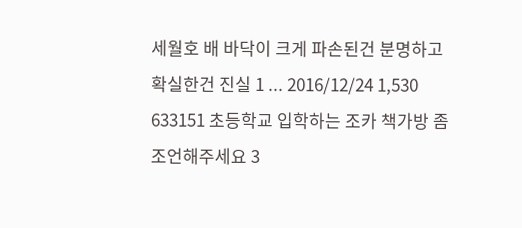세월호 배 바닥이 크게 파손된건 분명하고 확실한건 진실 1 ... 2016/12/24 1,530
633151 초등학교 입학하는 조카 책가방 좀 조언해주세요 3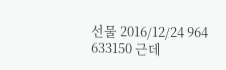선물 2016/12/24 964
633150 근데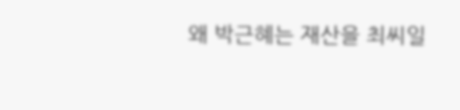왜 박근혜는 재산을 최씨일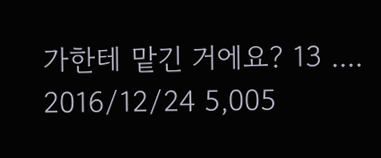가한테 맡긴 거에요? 13 .... 2016/12/24 5,005